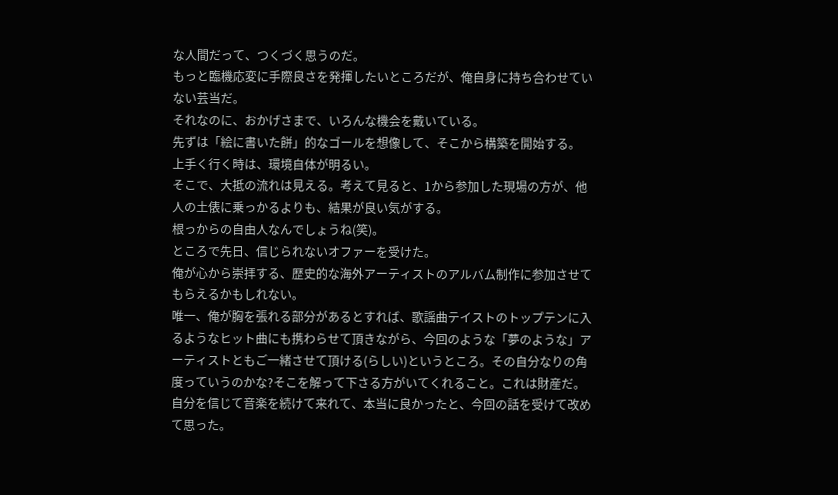な人間だって、つくづく思うのだ。
もっと臨機応変に手際良さを発揮したいところだが、俺自身に持ち合わせていない芸当だ。
それなのに、おかげさまで、いろんな機会を戴いている。
先ずは「絵に書いた餅」的なゴールを想像して、そこから構築を開始する。
上手く行く時は、環境自体が明るい。
そこで、大抵の流れは見える。考えて見ると、1から参加した現場の方が、他人の土俵に乗っかるよりも、結果が良い気がする。
根っからの自由人なんでしょうね(笑)。
ところで先日、信じられないオファーを受けた。
俺が心から崇拝する、歴史的な海外アーティストのアルバム制作に参加させてもらえるかもしれない。
唯一、俺が胸を張れる部分があるとすれば、歌謡曲テイストのトップテンに入るようなヒット曲にも携わらせて頂きながら、今回のような「夢のような」アーティストともご一緒させて頂ける(らしい)というところ。その自分なりの角度っていうのかな?そこを解って下さる方がいてくれること。これは財産だ。自分を信じて音楽を続けて来れて、本当に良かったと、今回の話を受けて改めて思った。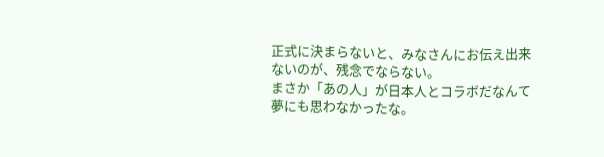正式に決まらないと、みなさんにお伝え出来ないのが、残念でならない。
まさか「あの人」が日本人とコラボだなんて夢にも思わなかったな。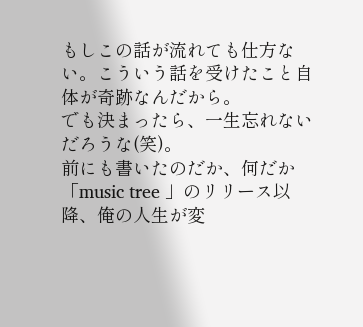もしこの話が流れても仕方ない。こういう話を受けたこと自体が奇跡なんだから。
でも決まったら、一生忘れないだろうな(笑)。
前にも書いたのだか、何だか「music tree 」のリリース以降、俺の人生が変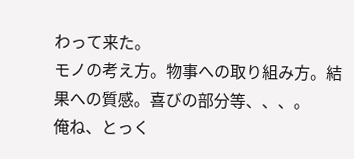わって来た。
モノの考え方。物事への取り組み方。結果への質感。喜びの部分等、、、。
俺ね、とっく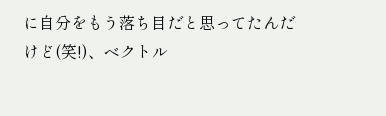に自分をもう落ち目だと思ってたんだけど(笑!)、ベクトル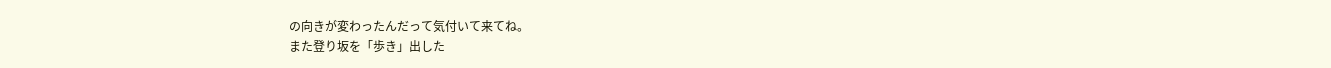の向きが変わったんだって気付いて来てね。
また登り坂を「歩き」出した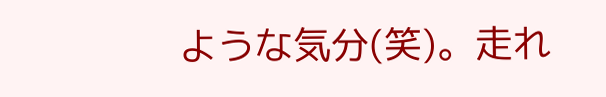ような気分(笑)。走れ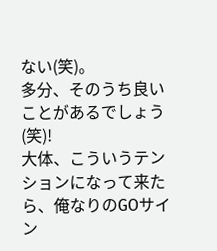ない(笑)。
多分、そのうち良いことがあるでしょう(笑)!
大体、こういうテンションになって来たら、俺なりのGOサイン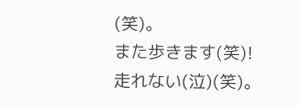(笑)。
また歩きます(笑)!
走れない(泣)(笑)。